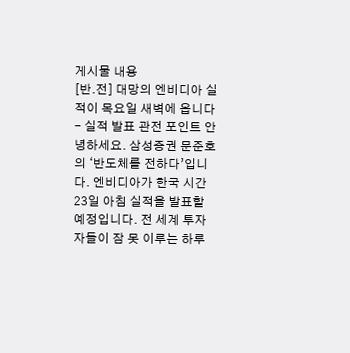게시물 내용
[반.전] 대망의 엔비디아 실적이 목요일 새벽에 옵니다 - 실적 발표 관전 포인트 안녕하세요. 삼성증권 문준호의 ‘반도체를 전하다’입니다. 엔비디아가 한국 시간 23일 아침 실적을 발표할 예정입니다. 전 세계 투자자들이 잠 못 이루는 하루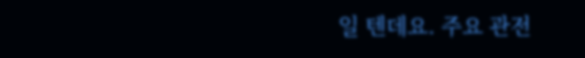일 텐데요. 주요 관전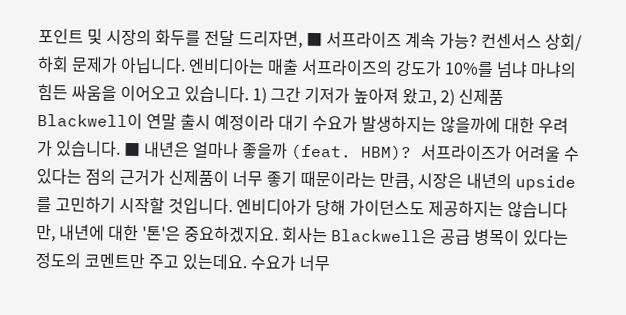포인트 및 시장의 화두를 전달 드리자면, ■ 서프라이즈 계속 가능? 컨센서스 상회/하회 문제가 아닙니다. 엔비디아는 매출 서프라이즈의 강도가 10%를 넘냐 마냐의 힘든 싸움을 이어오고 있습니다. 1) 그간 기저가 높아져 왔고, 2) 신제품 Blackwell이 연말 출시 예정이라 대기 수요가 발생하지는 않을까에 대한 우려가 있습니다. ■ 내년은 얼마나 좋을까 (feat. HBM)? 서프라이즈가 어려울 수 있다는 점의 근거가 신제품이 너무 좋기 때문이라는 만큼, 시장은 내년의 upside를 고민하기 시작할 것입니다. 엔비디아가 당해 가이던스도 제공하지는 않습니다만, 내년에 대한 '톤'은 중요하겠지요. 회사는 Blackwell은 공급 병목이 있다는 정도의 코멘트만 주고 있는데요. 수요가 너무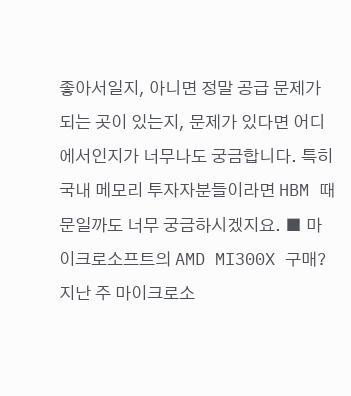좋아서일지, 아니면 정말 공급 문제가 되는 곳이 있는지, 문제가 있다면 어디에서인지가 너무나도 궁금합니다. 특히 국내 메모리 투자자분들이라면 HBM 때문일까도 너무 궁금하시겠지요. ■ 마이크로소프트의 AMD MI300X 구매? 지난 주 마이크로소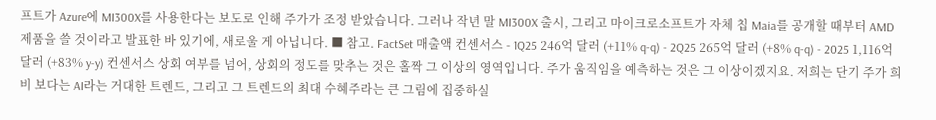프트가 Azure에 MI300X를 사용한다는 보도로 인해 주가가 조정 받았습니다. 그러나 작년 말 MI300X 출시, 그리고 마이크로소프트가 자체 칩 Maia를 공개할 때부터 AMD 제품을 쓸 것이라고 발표한 바 있기에, 새로울 게 아닙니다. ■ 참고. FactSet 매출액 컨센서스 - 1Q25 246억 달러 (+11% q-q) - 2Q25 265억 달러 (+8% q-q) - 2025 1,116억 달러 (+83% y-y) 컨센서스 상회 여부를 넘어, 상회의 정도를 맞추는 것은 홀짝 그 이상의 영역입니다. 주가 움직임을 예측하는 것은 그 이상이겠지요. 저희는 단기 주가 희비 보다는 AI라는 거대한 트렌드, 그리고 그 트렌드의 최대 수혜주라는 큰 그림에 집중하실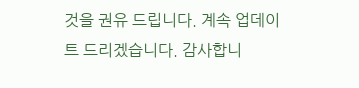것을 권유 드립니다. 계속 업데이트 드리겠습니다. 감사합니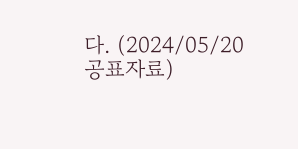다. (2024/05/20 공표자료)